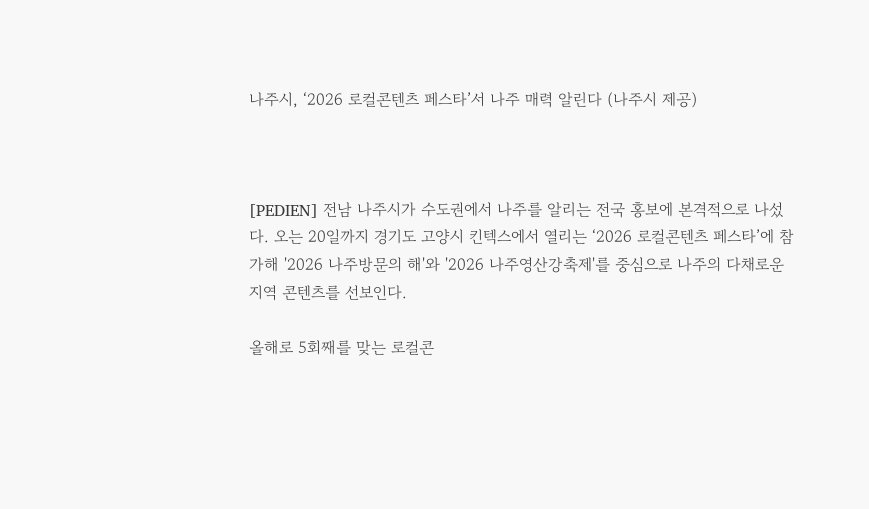나주시, ‘2026 로컬콘텐츠 페스타’서 나주 매력 알린다 (나주시 제공)



[PEDIEN] 전남 나주시가 수도권에서 나주를 알리는 전국 홍보에 본격적으로 나섰다. 오는 20일까지 경기도 고양시 킨텍스에서 열리는 ‘2026 로컬콘텐츠 페스타’에 참가해 '2026 나주방문의 해'와 '2026 나주영산강축제'를 중심으로 나주의 다채로운 지역 콘텐츠를 선보인다.

올해로 5회째를 맞는 로컬콘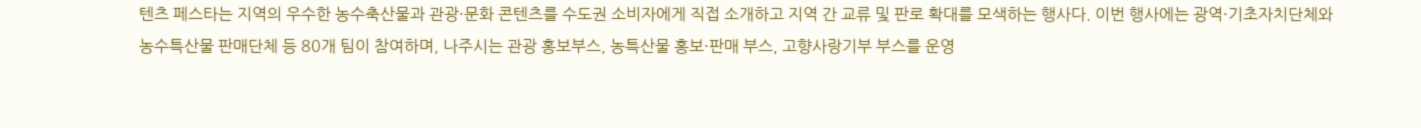텐츠 페스타는 지역의 우수한 농수축산물과 관광·문화 콘텐츠를 수도권 소비자에게 직접 소개하고 지역 간 교류 및 판로 확대를 모색하는 행사다. 이번 행사에는 광역·기초자치단체와 농수특산물 판매단체 등 80개 팀이 참여하며, 나주시는 관광 홍보부스, 농특산물 홍보·판매 부스, 고향사랑기부 부스를 운영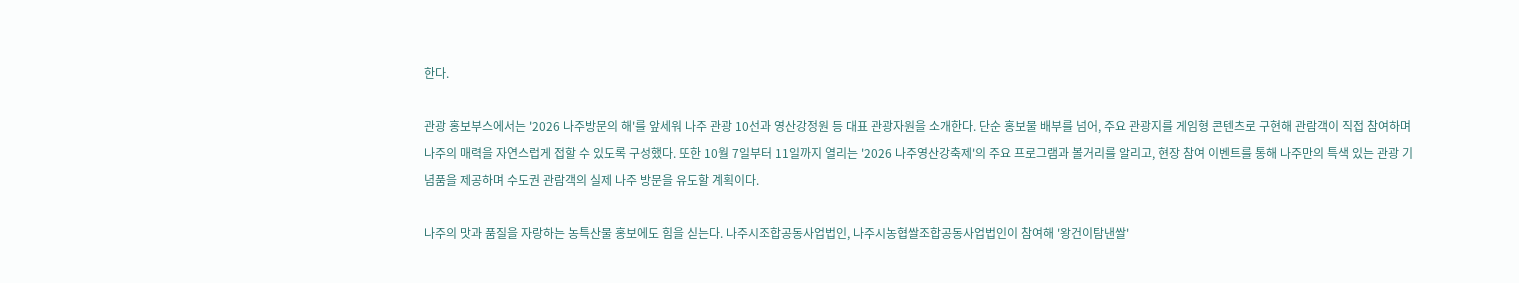한다.

관광 홍보부스에서는 '2026 나주방문의 해'를 앞세워 나주 관광 10선과 영산강정원 등 대표 관광자원을 소개한다. 단순 홍보물 배부를 넘어, 주요 관광지를 게임형 콘텐츠로 구현해 관람객이 직접 참여하며 나주의 매력을 자연스럽게 접할 수 있도록 구성했다. 또한 10월 7일부터 11일까지 열리는 '2026 나주영산강축제'의 주요 프로그램과 볼거리를 알리고, 현장 참여 이벤트를 통해 나주만의 특색 있는 관광 기념품을 제공하며 수도권 관람객의 실제 나주 방문을 유도할 계획이다.

나주의 맛과 품질을 자랑하는 농특산물 홍보에도 힘을 싣는다. 나주시조합공동사업법인, 나주시농협쌀조합공동사업법인이 참여해 '왕건이탐낸쌀'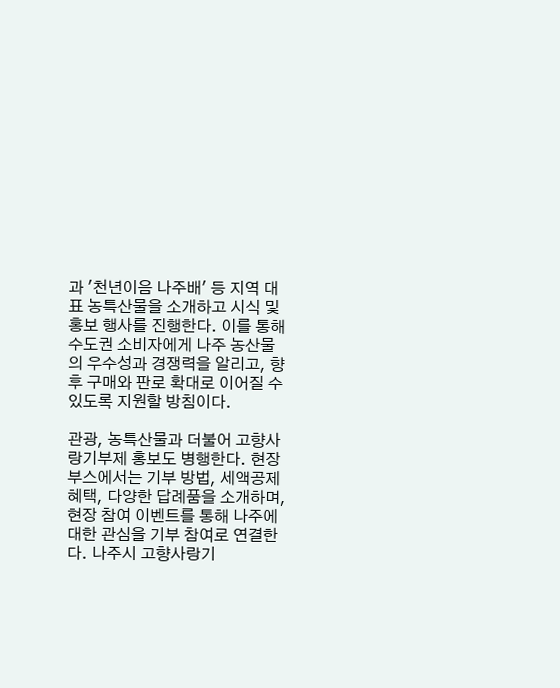과 '천년이음 나주배' 등 지역 대표 농특산물을 소개하고 시식 및 홍보 행사를 진행한다. 이를 통해 수도권 소비자에게 나주 농산물의 우수성과 경쟁력을 알리고, 향후 구매와 판로 확대로 이어질 수 있도록 지원할 방침이다.

관광, 농특산물과 더불어 고향사랑기부제 홍보도 병행한다. 현장 부스에서는 기부 방법, 세액공제 혜택, 다양한 답례품을 소개하며, 현장 참여 이벤트를 통해 나주에 대한 관심을 기부 참여로 연결한다. 나주시 고향사랑기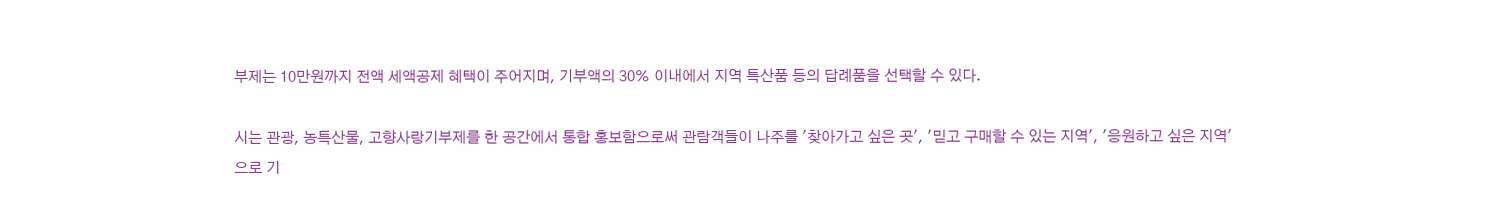부제는 10만원까지 전액 세액공제 혜택이 주어지며, 기부액의 30% 이내에서 지역 특산품 등의 답례품을 선택할 수 있다.

시는 관광, 농특산물, 고향사랑기부제를 한 공간에서 통합 홍보함으로써 관람객들이 나주를 '찾아가고 싶은 곳', '믿고 구매할 수 있는 지역', '응원하고 싶은 지역'으로 기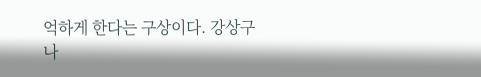억하게 한다는 구상이다. 강상구 나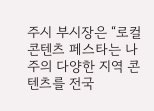주시 부시장은 “로컬콘텐츠 페스타는 나주의 다양한 지역 콘텐츠를 전국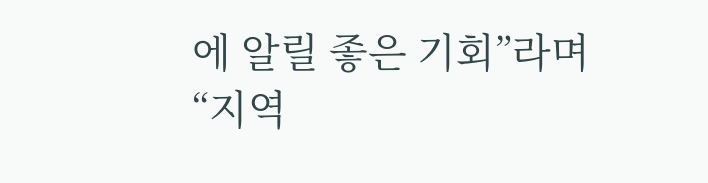에 알릴 좋은 기회”라며 “지역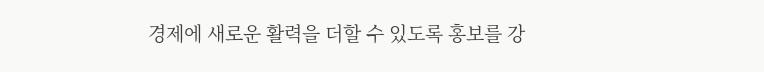경제에 새로운 활력을 더할 수 있도록 홍보를 강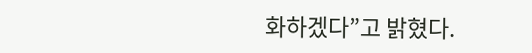화하겠다”고 밝혔다.